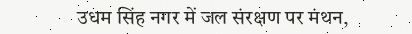उधम सिंह नगर में जल संरक्षण पर मंथन,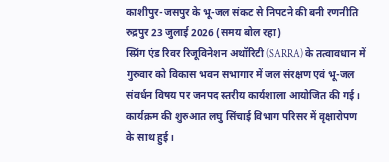काशीपुर-जसपुर के भू-जल संकट से निपटने की बनी रणनीति
रुद्रपुर 23 जुलाई 2026 (समय बोल रहा)
स्प्रिंग एंड रिवर रिजूविनेशन अथॉरिटी (SARRA) के तत्वावधान में गुरुवार को विकास भवन सभागार में जल संरक्षण एवं भू-जल संवर्धन विषय पर जनपद स्तरीय कार्यशाला आयोजित की गई। कार्यक्रम की शुरुआत लघु सिंचाई विभाग परिसर में वृक्षारोपण के साथ हुई।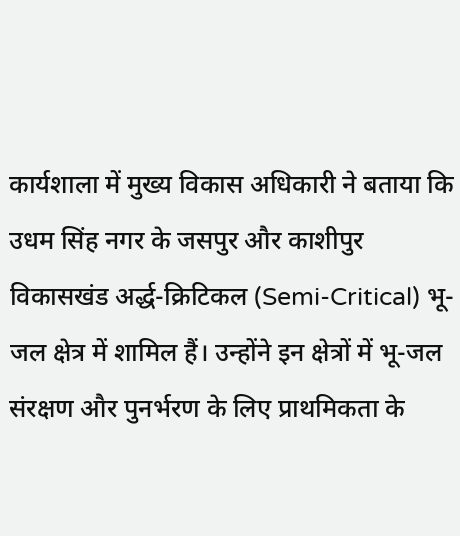कार्यशाला में मुख्य विकास अधिकारी ने बताया कि उधम सिंह नगर के जसपुर और काशीपुर विकासखंड अर्द्ध-क्रिटिकल (Semi-Critical) भू-जल क्षेत्र में शामिल हैं। उन्होंने इन क्षेत्रों में भू-जल संरक्षण और पुनर्भरण के लिए प्राथमिकता के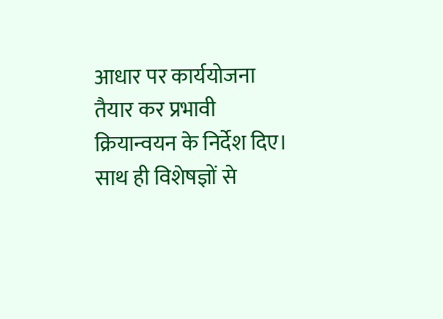आधार पर कार्ययोजना तैयार कर प्रभावी क्रियान्वयन के निर्देश दिए।
साथ ही विशेषज्ञों से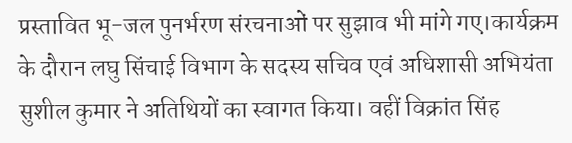प्रस्तावित भू-जल पुनर्भरण संरचनाओं पर सुझाव भी मांगे गए।कार्यक्रम के दौरान लघु सिंचाई विभाग के सदस्य सचिव एवं अधिशासी अभियंता सुशील कुमार ने अतिथियों का स्वागत किया। वहीं विक्रांत सिंह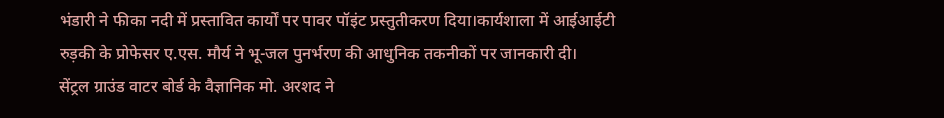भंडारी ने फीका नदी में प्रस्तावित कार्यों पर पावर पॉइंट प्रस्तुतीकरण दिया।कार्यशाला में आईआईटी रुड़की के प्रोफेसर ए.एस. मौर्य ने भू-जल पुनर्भरण की आधुनिक तकनीकों पर जानकारी दी।
सेंट्रल ग्राउंड वाटर बोर्ड के वैज्ञानिक मो. अरशद ने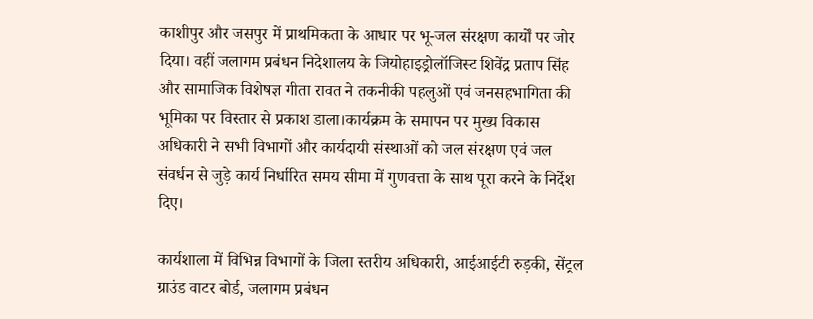काशीपुर और जसपुर में प्राथमिकता के आधार पर भू-जल संरक्षण कार्यों पर जोर दिया। वहीं जलागम प्रबंधन निदेशालय के जियोहाइड्रोलॉजिस्ट शिवेंद्र प्रताप सिंह और सामाजिक विशेषज्ञ गीता रावत ने तकनीकी पहलुओं एवं जनसहभागिता की भूमिका पर विस्तार से प्रकाश डाला।कार्यक्रम के समापन पर मुख्य विकास अधिकारी ने सभी विभागों और कार्यदायी संस्थाओं को जल संरक्षण एवं जल संवर्धन से जुड़े कार्य निर्धारित समय सीमा में गुणवत्ता के साथ पूरा करने के निर्देश दिए।

कार्यशाला में विभिन्न विभागों के जिला स्तरीय अधिकारी, आईआईटी रुड़की, सेंट्रल ग्राउंड वाटर बोर्ड, जलागम प्रबंधन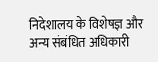निदेशालय के विशेषज्ञ और अन्य संबंधित अधिकारी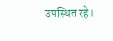उपस्थित रहे।